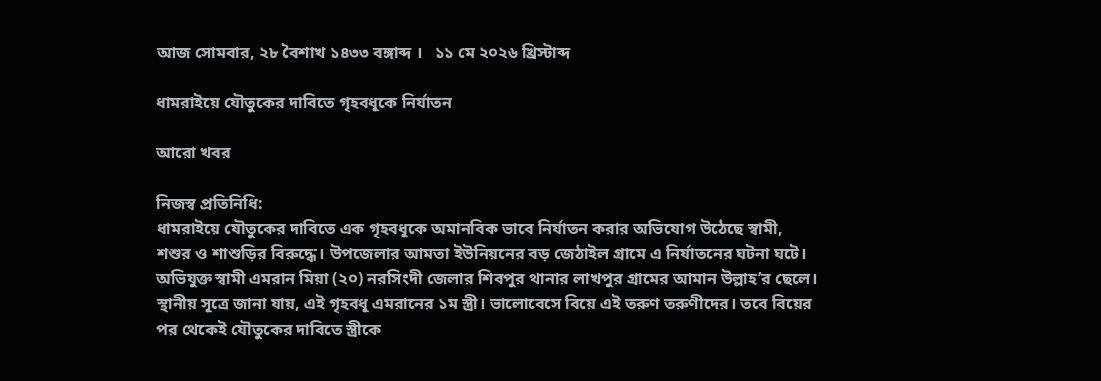আজ সোমবার, ২৮ বৈশাখ ১৪৩৩ বঙ্গাব্দ ।   ১১ মে ২০২৬ খ্রিস্টাব্দ

ধামরাইয়ে যৌতুকের দাবিতে গৃহবধূকে নির্যাতন

আরো খবর

নিজস্ব প্রতিনিধি:
ধামরাইয়ে যৌতুকের দাবিতে এক গৃহবধূকে অমানবিক ভাবে নির্যাতন করার অভিযোগ উঠেছে স্বামী, শশুর ও শাশুড়ির বিরুদ্ধে। উপজেলার আমতা ইউনিয়নের বড় জেঠাইল গ্রামে এ নির্যাতনের ঘটনা ঘটে। অভিযুক্ত স্বামী এমরান মিয়া (২০) নরসিংদী জেলার শিবপুর থানার লাখপুর গ্রামের আমান উল্লাহ’র ছেলে। স্থানীয় সূত্রে জানা যায়, এই গৃহবধূ এমরানের ১ম স্ত্রী। ভালোবেসে বিয়ে এই তরুণ তরুণীদের। তবে বিয়ের পর থেকেই যৌতুকের দাবিতে স্ত্রীকে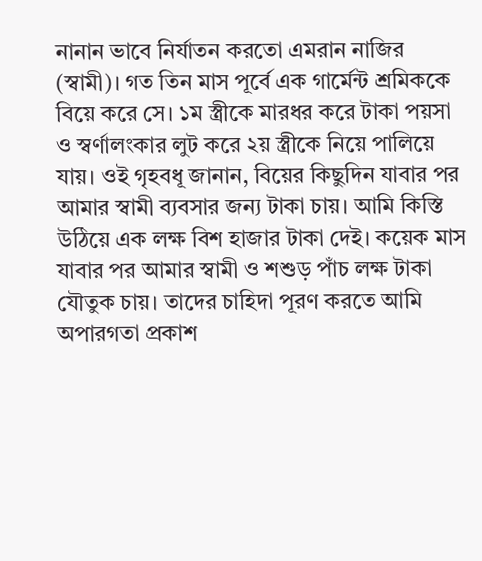নানান ভাবে নির্যাতন করতো এমরান নাজির (স্বামী)। গত তিন মাস পূর্বে এক গার্মেন্ট শ্রমিককে বিয়ে করে সে। ১ম স্ত্রীকে মারধর করে টাকা পয়সা ও স্বর্ণালংকার লুট করে ২য় স্ত্রীকে নিয়ে পালিয়ে যায়। ওই গৃহবধূ জানান, বিয়ের কিছুদিন যাবার পর আমার স্বামী ব্যবসার জন্য টাকা চায়। আমি কিস্তি উঠিয়ে এক লক্ষ বিশ হাজার টাকা দেই। কয়েক মাস যাবার পর আমার স্বামী ও শশুড় পাঁচ লক্ষ টাকা যৌতুক চায়। তাদের চাহিদা পূরণ করতে আমি অপারগতা প্রকাশ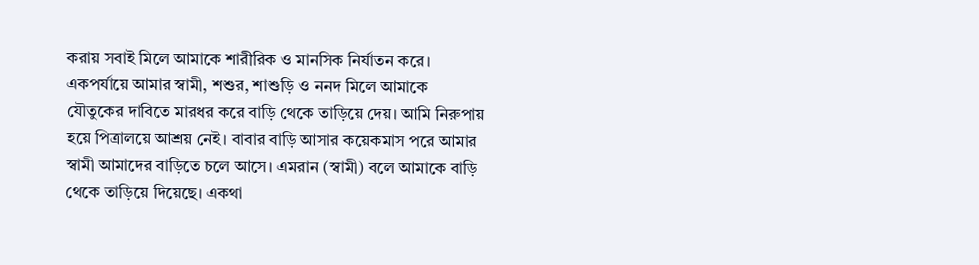করায় সবাই মিলে আমাকে শারীরিক ও মানসিক নির্যাতন করে। একপর্যায়ে আমার স্বামী, শশুর, শাশুড়ি ও ননদ মিলে আমাকে যৌতুকের দাবিতে মারধর করে বাড়ি থেকে তাড়িয়ে দেয়। আমি নিরুপায় হয়ে পিত্রালয়ে আশ্রয় নেই। বাবার বাড়ি আসার কয়েকমাস পরে আমার স্বামী আমাদের বাড়িতে চলে আসে। এমরান (স্বামী) বলে আমাকে বাড়ি থেকে তাড়িয়ে দিয়েছে। একথা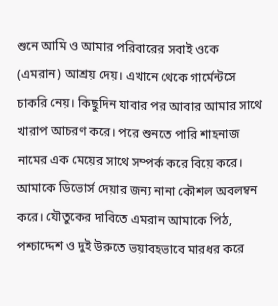শুনে আমি ও আমার পরিবারের সবাই ওকে (এমরান) আশ্রয় দেয়। এখানে থেকে গার্মেন্টসে চাকরি নেয়। কিছুদিন যাবার পর আবার আমার সাথে খারাপ আচরণ করে। পরে শুনতে পারি শাহনাজ নামের এক মেয়ের সাথে সম্পর্ক করে বিয়ে করে। আমাকে ডিভোর্স দেয়ার জন্য নানা কৌশল অবলম্বন করে। যৌতুকের দাবিতে এমরান আমাকে পিঠ, পশ্চাদ্দেশ ও দুই উরুতে ভয়াবহভাবে মারধর করে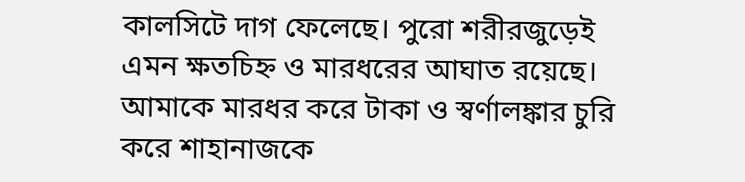কালসিটে দাগ ফেলেছে। পুরো শরীরজুড়েই এমন ক্ষতচিহ্ন ও মারধরের আঘাত রয়েছে। আমাকে মারধর করে টাকা ও স্বর্ণালঙ্কার চুরি করে শাহানাজকে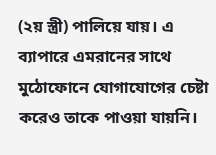(২য় স্ত্রী) পালিয়ে যায়। এ ব্যাপারে এমরানের সাথে মুঠোফোনে যোগাযোগের চেষ্টা করেও তাকে পাওয়া যায়নি।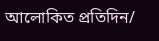আলোকিত প্রতিদিন/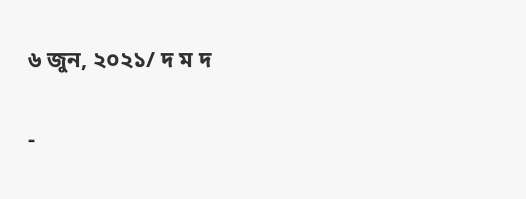৬ জুন, ২০২১/ দ ম দ

-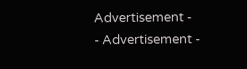Advertisement -
- Advertisement -